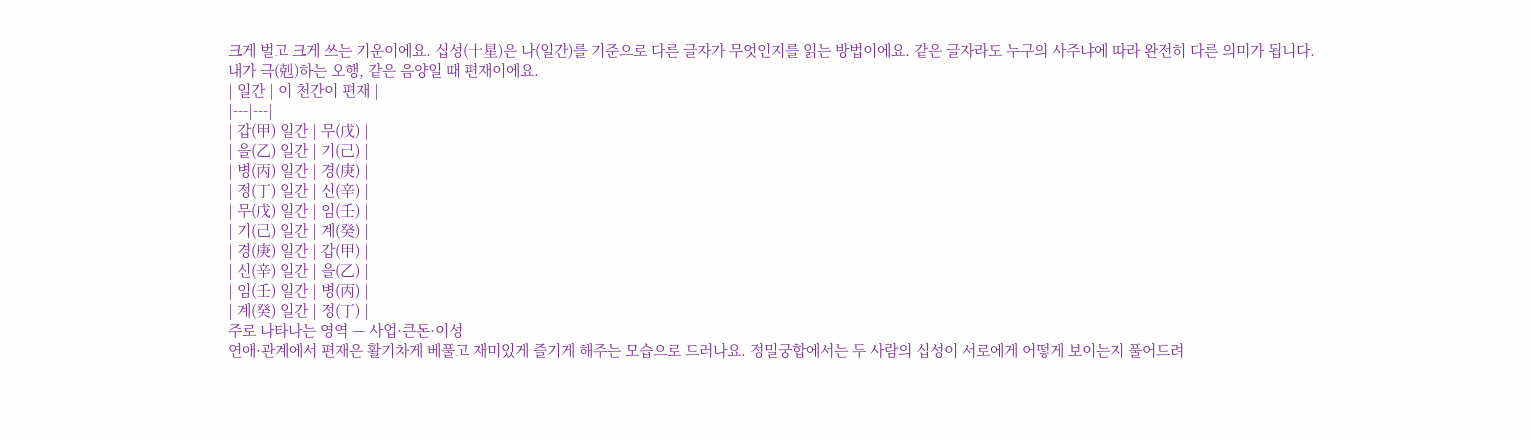크게 벌고 크게 쓰는 기운이에요. 십성(十星)은 나(일간)를 기준으로 다른 글자가 무엇인지를 읽는 방법이에요. 같은 글자라도 누구의 사주냐에 따라 완전히 다른 의미가 됩니다.
내가 극(剋)하는 오행, 같은 음양일 때 편재이에요.
| 일간 | 이 천간이 편재 |
|---|---|
| 갑(甲) 일간 | 무(戊) |
| 을(乙) 일간 | 기(己) |
| 병(丙) 일간 | 경(庚) |
| 정(丁) 일간 | 신(辛) |
| 무(戊) 일간 | 임(壬) |
| 기(己) 일간 | 계(癸) |
| 경(庚) 일간 | 갑(甲) |
| 신(辛) 일간 | 을(乙) |
| 임(壬) 일간 | 병(丙) |
| 계(癸) 일간 | 정(丁) |
주로 나타나는 영역 — 사업·큰돈·이성
연애·관계에서 편재은 활기차게 베풀고 재미있게 즐기게 해주는 모습으로 드러나요. 정밀궁합에서는 두 사람의 십성이 서로에게 어떻게 보이는지 풀어드려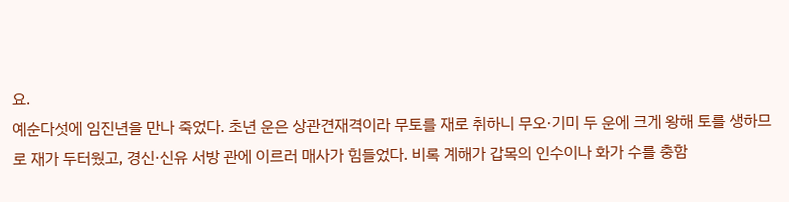요.
예순다섯에 임진년을 만나 죽었다. 초년 운은 상관견재격이라 무토를 재로 취하니 무오·기미 두 운에 크게 왕해 토를 생하므로 재가 두터웠고, 경신·신유 서방 관에 이르러 매사가 힘들었다. 비록 계해가 갑목의 인수이나 화가 수를 충함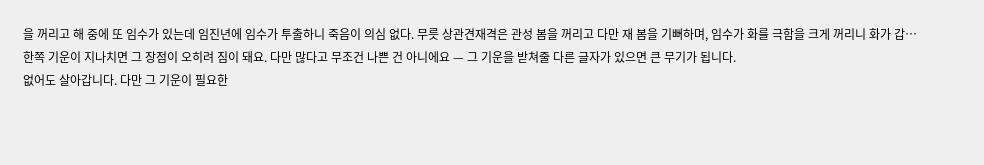을 꺼리고 해 중에 또 임수가 있는데 임진년에 임수가 투출하니 죽음이 의심 없다. 무릇 상관견재격은 관성 봄을 꺼리고 다만 재 봄을 기뻐하며, 임수가 화를 극함을 크게 꺼리니 화가 갑…
한쪽 기운이 지나치면 그 장점이 오히려 짐이 돼요. 다만 많다고 무조건 나쁜 건 아니에요 — 그 기운을 받쳐줄 다른 글자가 있으면 큰 무기가 됩니다.
없어도 살아갑니다. 다만 그 기운이 필요한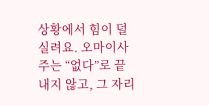상황에서 힘이 덜 실려요. 오마이사주는 “없다”로 끝내지 않고, 그 자리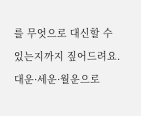를 무엇으로 대신할 수 있는지까지 짚어드려요.
대운·세운·월운으로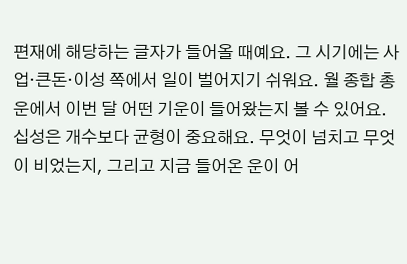편재에 해당하는 글자가 들어올 때예요. 그 시기에는 사업·큰돈·이성 쪽에서 일이 벌어지기 쉬워요. 월 종합 총운에서 이번 달 어떤 기운이 들어왔는지 볼 수 있어요.
십성은 개수보다 균형이 중요해요. 무엇이 넘치고 무엇이 비었는지, 그리고 지금 들어온 운이 어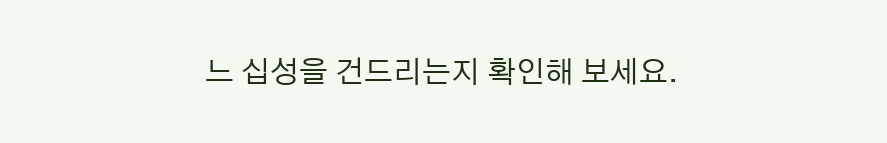느 십성을 건드리는지 확인해 보세요.